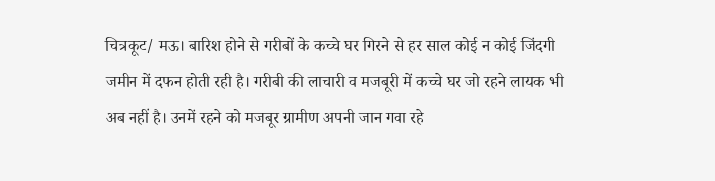चित्रकूट/ मऊ। बारिश होने से गरीबों के कच्चे घर गिरने से हर साल कोई न कोई जिंदगी जमीन में दफन होती रही है। गरीबी की लाचारी व मजबूरी में कच्चे घर जो रहने लायक भी अब नहीं है। उनमें रहने को मजबूर ग्रामीण अपनी जान गवा रहे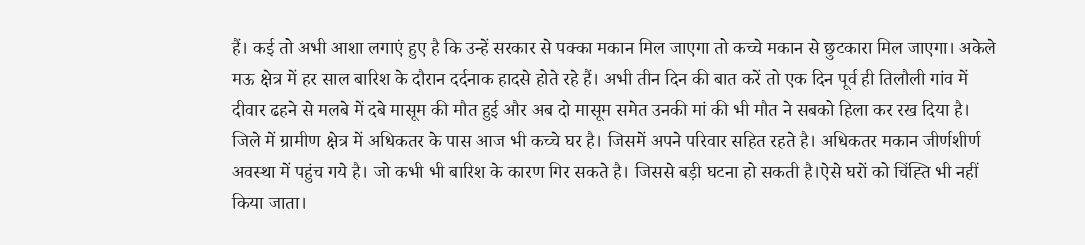हैं। कई तो अभी आशा लगाएं हुए है कि उन्हें सरकार से पक्का मकान मिल जाएगा तो कच्चे मकान से छुटकारा मिल जाएगा। अकेले मऊ क्षेत्र में हर साल बारिश के दौरान दर्दनाक हादसे होते रहे हैं। अभी तीन दिन की बात करें तो एक दिन पूर्व ही तिलौली गांव में दीवार ढहने से मलबे में दबे मासूम की मौत हुई और अब दो मासूम समेत उनकी मां की भी मौत ने सबको हिला कर रख दिया है।
जिले में ग्रामीण क्षेत्र में अधिकतर के पास आज भी कच्चे घर है। जिसमें अपने परिवार सहित रहते है। अधिकतर मकान जीर्णशीर्ण अवस्था में पहुंच गये है। जो कभी भी बारिश के कारण गिर सकते है। जिससे बड़ी घटना हो सकती है।ऐसे घरों को चिंह्ति भी नहीं किया जाता।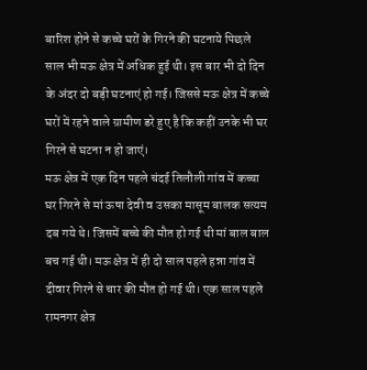बारिश होने से कच्चे घरों के गिरने की घटनाये पिछले साल भी मऊ क्षेत्र में अधिक हुई थी। इस बार भी दो दिन के अंदर दो बड़ी घटनाएं हो गई। जिससे मऊ क्षेत्र में कच्चे घरों में रहने वाले ग्रामीण डरे हुए है कि कहीं उनके भी घर गिरने से घटना न हो जाएं।
मऊ क्षेत्र में एक दिन पहले चंदई तिलौली गांव में कच्चा घर गिरने से मां ऊषा देवी व उसका मासूम बालक सत्यम दब गये थे। जिसमें बच्चे की मौत हो गई थी मां बाल बाल बच गई थी। मऊ क्षेत्र में ही दो साल पहले हन्ना गांव में दीवार गिरने से चार की मौत हो गई थी। एक साल पहले रामनगर क्षेत्र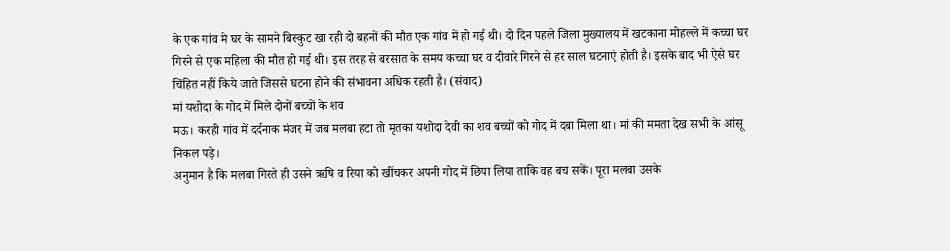के एक गांव मे घर के सामने बिस्कुट खा रही दो बहनों की मौत एक गांव में हो गई थी। दो दिन पहले जिला मुख्यालय में खटकाना मोहल्ले में कच्चा घर गिरने से एक महिला की मौत हो गई थी। इस तरह से बरसात के समय कच्चा घर व दीवारे गिरने से हर साल घटनाएं होती है। इसके बाद भी ऐसे घर चिंहित नहीं किये जाते जिससे घटना होने की संभावना अधिक रहती है। (संवाद)
मां यशोदा के गोद में मिले दोनों बच्चों के शव
मऊ। करही गांव में दर्दनाक मंजर में जब मलबा हटा तो मृतका यशोदा देवी का शव बच्चों को गोद में दबा मिला था। मां की ममता देख सभी के आंसू निकल पड़े।
अनुमान है कि मलबा गिरते ही उसने ऋषि व रिया को खींचकर अपनी गोद में छिपा लिया ताकि वह बच सकें। पूरा मलबा उसके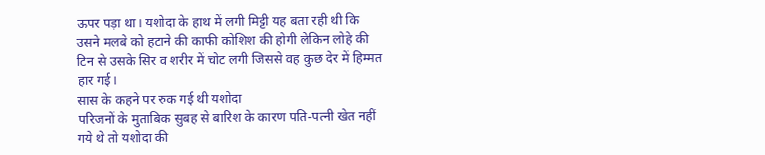ऊपर पड़ा था। यशोदा के हाथ में लगी मिट्टी यह बता रही थी कि उसने मलबे को हटाने की काफी कोशिश की होगी लेकिन लोहे की टिन से उसके सिर व शरीर में चोट लगी जिससे वह कुछ देर में हिम्मत हार गई।
सास के कहने पर रुक गई थी यशोदा
परिजनों के मुताबिक सुबह से बारिश के कारण पति-पत्नी खेत नहीं गये थे तो यशोदा की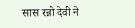सास रन्नो देवी ने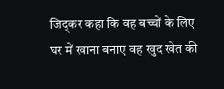जिद्कर कहा कि वह बच्चों के लिए घर में खाना बनाए वह खुद खेत की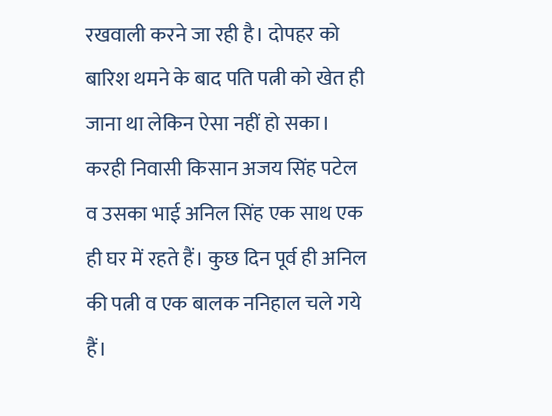रखवाली करने जा रही है। दोपहर को बारिश थमने के बाद पति पत्नी को खेत ही जाना था लेकिन ऐसा नहीं हो सका। करही निवासी किसान अजय सिंह पटेल व उसका भाई अनिल सिंह एक साथ एक ही घर में रहते हैं। कुछ दिन पूर्व ही अनिल की पत्नी व एक बालक ननिहाल चले गये हैं।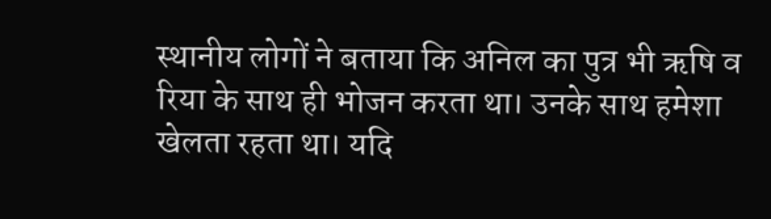स्थानीय लोगों ने बताया कि अनिल का पुत्र भी ऋषि व रिया के साथ ही भोजन करता था। उनके साथ हमेशा खेलता रहता था। यदि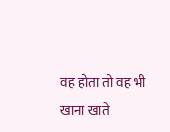वह होता तो वह भी खाना खाते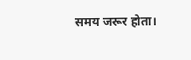समय जरूर होता।